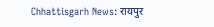Chhattisgarh News: रायपुर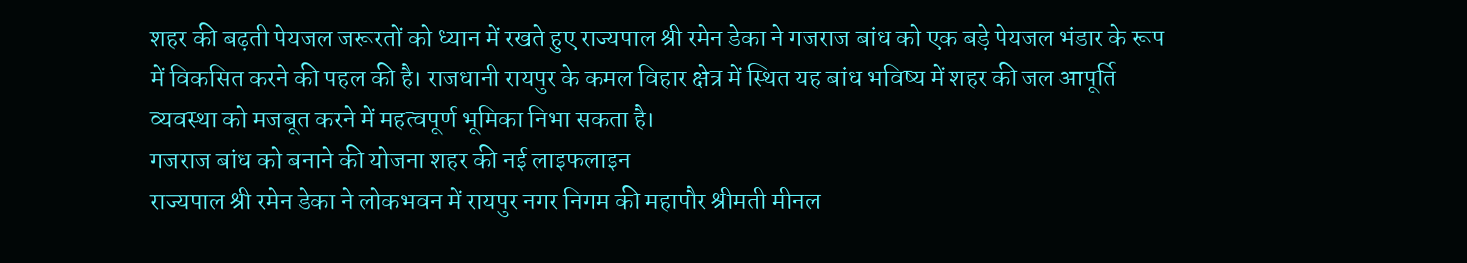शहर की बढ़ती पेयजल जरूरतों को ध्यान में रखते हुए राज्यपाल श्री रमेन डेका ने गजराज बांध को एक बड़े पेयजल भंडार के रूप में विकसित करने की पहल की है। राजधानी रायपुर के कमल विहार क्षेत्र में स्थित यह बांध भविष्य में शहर की जल आपूर्ति व्यवस्था को मजबूत करने में महत्वपूर्ण भूमिका निभा सकता है।
गजराज बांध को बनाने की योजना शहर की नई लाइफलाइन
राज्यपाल श्री रमेन डेका ने लोकभवन में रायपुर नगर निगम की महापौर श्रीमती मीनल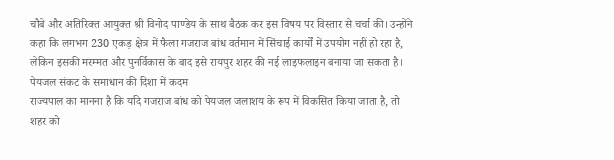चौबे और अतिरिक्त आयुक्त श्री विनोद पाण्डेय के साथ बैठक कर इस विषय पर विस्तार से चर्चा की। उन्होंने कहा कि लगभग 230 एकड़ क्षेत्र में फैला गजराज बांध वर्तमान में सिंचाई कार्यों में उपयोग नहीं हो रहा है, लेकिन इसकी मरम्मत और पुनर्विकास के बाद इसे रायपुर शहर की नई लाइफलाइन बनाया जा सकता है।
पेयजल संकट के समाधान की दिशा में कदम
राज्यपाल का मानना है कि यदि गजराज बांध को पेयजल जलाशय के रूप में विकसित किया जाता है, तो शहर को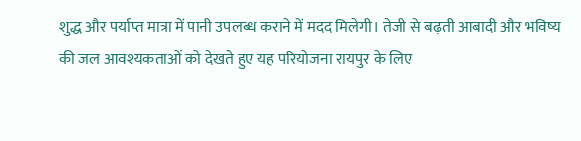शुद्ध और पर्याप्त मात्रा में पानी उपलब्ध कराने में मदद मिलेगी। तेजी से बढ़ती आबादी और भविष्य की जल आवश्यकताओं को देखते हुए यह परियोजना रायपुर के लिए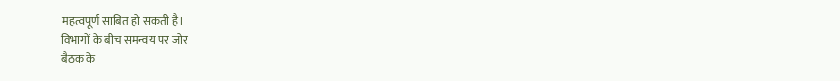महत्वपूर्ण साबित हो सकती है।
विभागों के बीच समन्वय पर जोर
बैठक के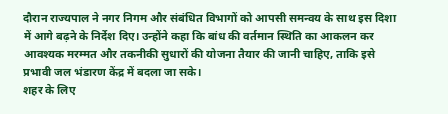दौरान राज्यपाल ने नगर निगम और संबंधित विभागों को आपसी समन्वय के साथ इस दिशा में आगे बढ़ने के निर्देश दिए। उन्होंने कहा कि बांध की वर्तमान स्थिति का आकलन कर आवश्यक मरम्मत और तकनीकी सुधारों की योजना तैयार की जानी चाहिए, ताकि इसे प्रभावी जल भंडारण केंद्र में बदला जा सके।
शहर के लिए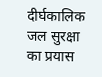दीर्घकालिक जल सुरक्षा का प्रयास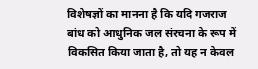विशेषज्ञों का मानना है कि यदि गजराज बांध को आधुनिक जल संरचना के रूप में विकसित किया जाता है, तो यह न केवल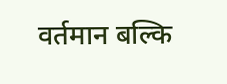वर्तमान बल्कि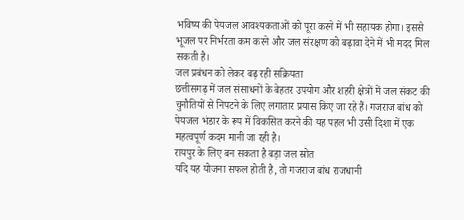भविष्य की पेयजल आवश्यकताओं को पूरा करने में भी सहायक होगा। इससे भूजल पर निर्भरता कम करने और जल संरक्षण को बढ़ावा देने में भी मदद मिल सकती है।
जल प्रबंधन को लेकर बढ़ रही सक्रियता
छत्तीसगढ़ में जल संसाधनों के बेहतर उपयोग और शहरी क्षेत्रों में जल संकट की चुनौतियों से निपटने के लिए लगातार प्रयास किए जा रहे हैं। गजराज बांध को पेयजल भंडार के रूप में विकसित करने की यह पहल भी उसी दिशा में एक महत्वपूर्ण कदम मानी जा रही है।
रायपुर के लिए बन सकता है बड़ा जल स्रोत
यदि यह योजना सफल होती है, तो गजराज बांध राजधानी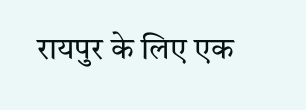रायपुर के लिए एक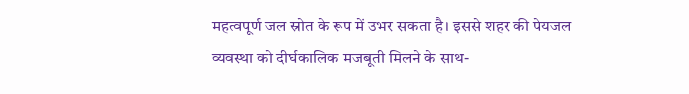महत्वपूर्ण जल स्रोत के रूप में उभर सकता है। इससे शहर की पेयजल व्यवस्था को दीर्घकालिक मजबूती मिलने के साथ-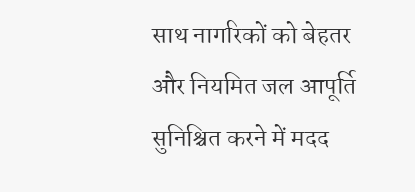साथ नागरिकों को बेहतर और नियमित जल आपूर्ति सुनिश्चित करने में मदद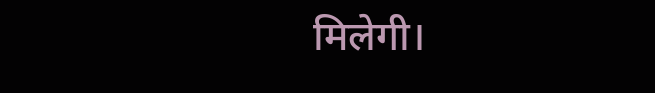मिलेगी।